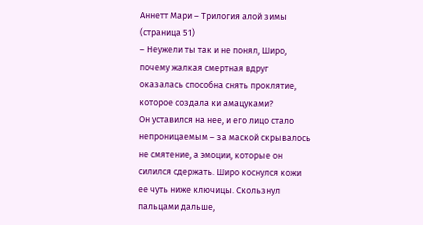Аннетт Мари – Трилогия алой зимы (страница 51)
– Неужели ты так и не понял, Широ, почему жалкая смертная вдруг оказалась способна снять проклятие, которое создала ки амацуками?
Он уставился на нее, и его лицо стало непроницаемым – за маской скрывалось не смятение, а эмоции, которые он силился сдержать. Широ коснулся кожи ее чуть ниже ключицы. Скользнул пальцами дальше,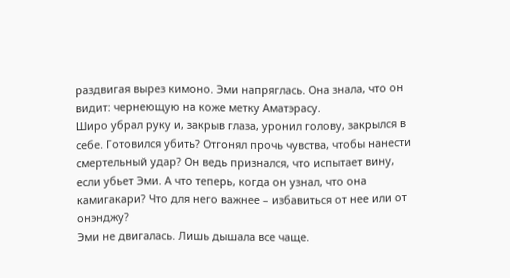раздвигая вырез кимоно. Эми напряглась. Она знала, что он видит: чернеющую на коже метку Аматэрасу.
Широ убрал руку и, закрыв глаза, уронил голову, закрылся в себе. Готовился убить? Отгонял прочь чувства, чтобы нанести смертельный удар? Он ведь признался, что испытает вину, если убьет Эми. А что теперь, когда он узнал, что она камигакари? Что для него важнее – избавиться от нее или от онэнджу?
Эми не двигалась. Лишь дышала все чаще.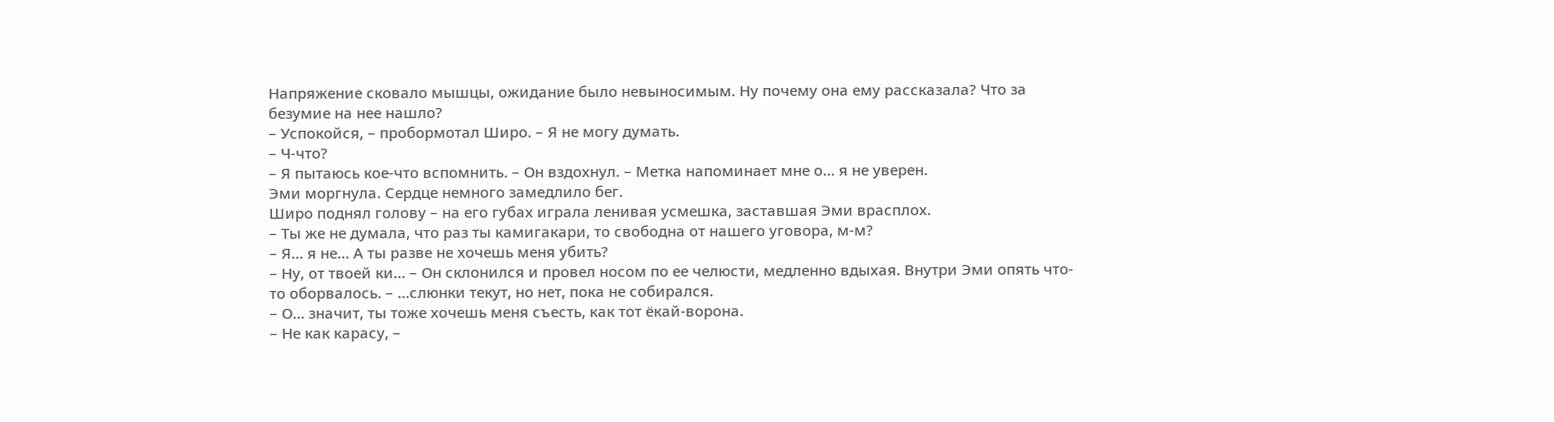Напряжение сковало мышцы, ожидание было невыносимым. Ну почему она ему рассказала? Что за безумие на нее нашло?
– Успокойся, – пробормотал Широ. – Я не могу думать.
– Ч-что?
– Я пытаюсь кое-что вспомнить. – Он вздохнул. – Метка напоминает мне о… я не уверен.
Эми моргнула. Сердце немного замедлило бег.
Широ поднял голову – на его губах играла ленивая усмешка, заставшая Эми врасплох.
– Ты же не думала, что раз ты камигакари, то свободна от нашего уговора, м-м?
– Я… я не… А ты разве не хочешь меня убить?
– Ну, от твоей ки… – Он склонился и провел носом по ее челюсти, медленно вдыхая. Внутри Эми опять что-то оборвалось. – …слюнки текут, но нет, пока не собирался.
– О… значит, ты тоже хочешь меня съесть, как тот ёкай-ворона.
– Не как карасу, –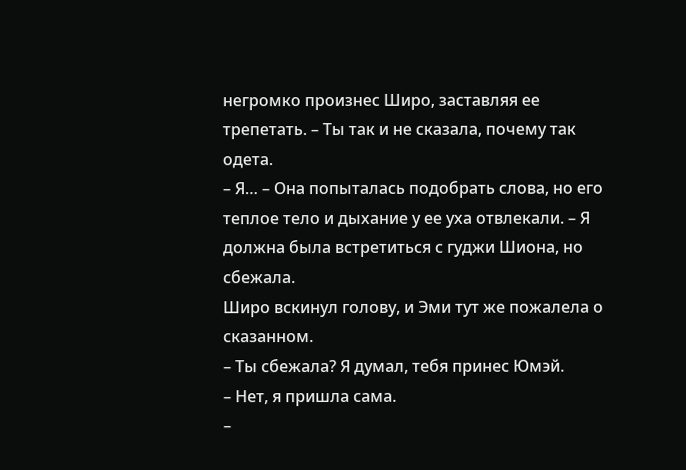негромко произнес Широ, заставляя ее трепетать. – Ты так и не сказала, почему так одета.
– Я… – Она попыталась подобрать слова, но его теплое тело и дыхание у ее уха отвлекали. – Я должна была встретиться с гуджи Шиона, но сбежала.
Широ вскинул голову, и Эми тут же пожалела о сказанном.
– Ты сбежала? Я думал, тебя принес Юмэй.
– Нет, я пришла сама.
–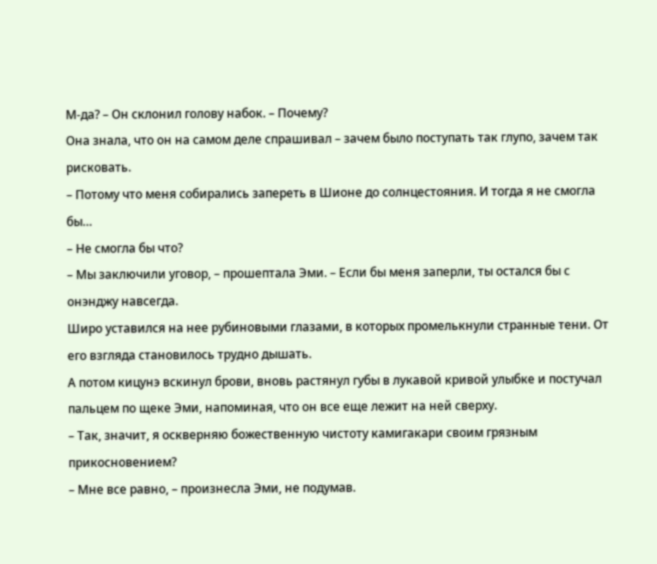М-да? – Он склонил голову набок. – Почему?
Она знала, что он на самом деле спрашивал – зачем было поступать так глупо, зачем так рисковать.
– Потому что меня собирались запереть в Шионе до солнцестояния. И тогда я не смогла бы…
– Не смогла бы что?
– Мы заключили уговор, – прошептала Эми. – Если бы меня заперли, ты остался бы с онэнджу навсегда.
Широ уставился на нее рубиновыми глазами, в которых промелькнули странные тени. От его взгляда становилось трудно дышать.
А потом кицунэ вскинул брови, вновь растянул губы в лукавой кривой улыбке и постучал пальцем по щеке Эми, напоминая, что он все еще лежит на ней сверху.
– Так, значит, я оскверняю божественную чистоту камигакари своим грязным прикосновением?
– Мне все равно, – произнесла Эми, не подумав.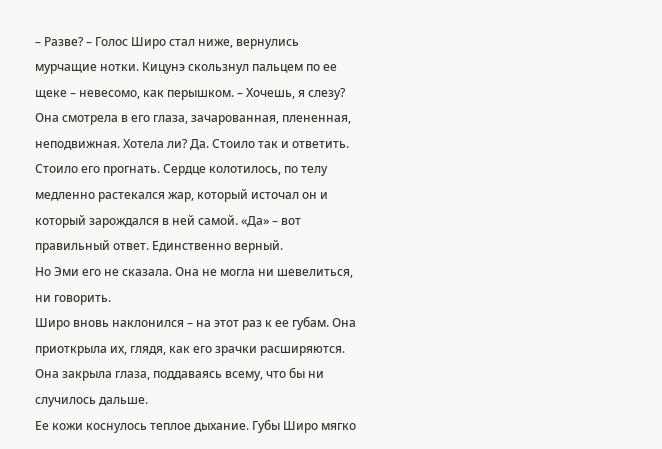– Разве? – Голос Широ стал ниже, вернулись мурчащие нотки. Кицунэ скользнул пальцем по ее щеке – невесомо, как перышком. – Хочешь, я слезу?
Она смотрела в его глаза, зачарованная, плененная, неподвижная. Хотела ли? Да. Стоило так и ответить. Стоило его прогнать. Сердце колотилось, по телу медленно растекался жар, который источал он и который зарождался в ней самой. «Да» – вот правильный ответ. Единственно верный.
Но Эми его не сказала. Она не могла ни шевелиться, ни говорить.
Широ вновь наклонился – на этот раз к ее губам. Она приоткрыла их, глядя, как его зрачки расширяются. Она закрыла глаза, поддаваясь всему, что бы ни случилось дальше.
Ее кожи коснулось теплое дыхание. Губы Широ мягко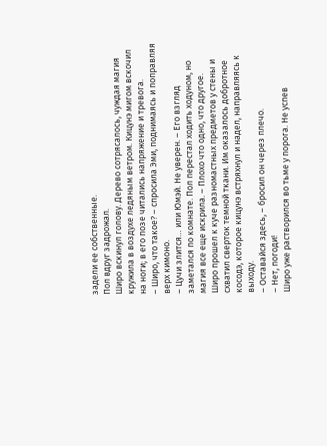задели ее собственные.
Пол вдруг задрожал.
Широ вскинул голову. Дерево сотрясалось, чуждая магия кружила в воздухе ледяным ветром. Кицунэ мигом вскочил на ноги; в его позе читались напряжение и тревога.
– Широ, что такое? – спросила Эми, поднимаясь и поправляя верх кимоно.
– Цучи злится… или Юмэй. Не уверен. – Его взгляд заметался по комнате. Пол перестал ходить ходуном, но магия все еще искрила. – Плохо что одно, что другое.
Широ прошел к куче разномастных предметов у стены и схватил сверток темной ткани. Им оказалось добротное косодэ, которое кицунэ встряхнул и надел, направляясь к выходу.
– Оставайся здесь, – бросил он через плечо.
– Нет, погоди!
Широ уже растворился во тьме у порога. Не успев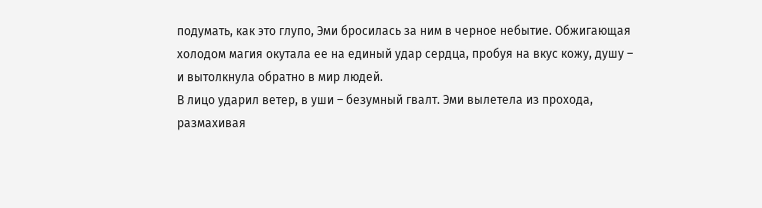подумать, как это глупо, Эми бросилась за ним в черное небытие. Обжигающая холодом магия окутала ее на единый удар сердца, пробуя на вкус кожу, душу – и вытолкнула обратно в мир людей.
В лицо ударил ветер, в уши – безумный гвалт. Эми вылетела из прохода, размахивая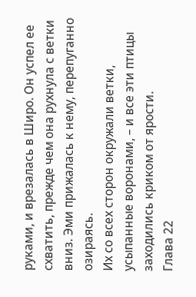руками, и врезалась в Широ. Он успел ее схватить, прежде чем она рухнула с ветки вниз. Эми прижалась к нему, перепуганно озираясь.
Их со всех сторон окружали ветки, усыпанные воронами, – и все эти птицы заходились криком от ярости.
Глава 22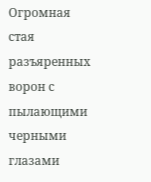Огромная стая разъяренных ворон с пылающими черными глазами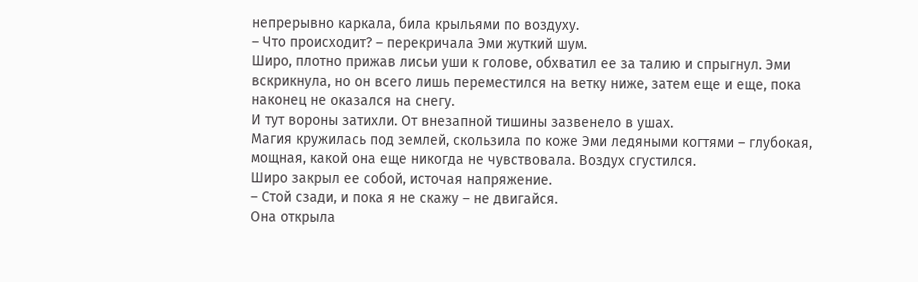непрерывно каркала, била крыльями по воздуху.
– Что происходит? – перекричала Эми жуткий шум.
Широ, плотно прижав лисьи уши к голове, обхватил ее за талию и спрыгнул. Эми вскрикнула, но он всего лишь переместился на ветку ниже, затем еще и еще, пока наконец не оказался на снегу.
И тут вороны затихли. От внезапной тишины зазвенело в ушах.
Магия кружилась под землей, скользила по коже Эми ледяными когтями – глубокая, мощная, какой она еще никогда не чувствовала. Воздух сгустился.
Широ закрыл ее собой, источая напряжение.
– Стой сзади, и пока я не скажу – не двигайся.
Она открыла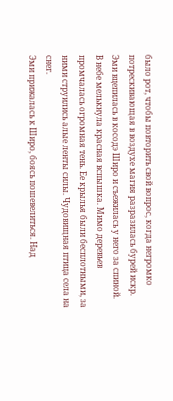было рот, чтобы повторить свой вопрос, когда негромко потрескивающая в воздухе магия разразилась бурей искр. Эми вцепилась в косодэ Широ и съежилась у него за спиной.
В небе мелькнула красная вспышка. Мимо деревьев промчалась огромная тень. Ее крылья были бесплотными, за ними струились алые ленты силы. Чудовищная птица села на снег.
Эми прижалась к Широ, боясь пошевелиться. Над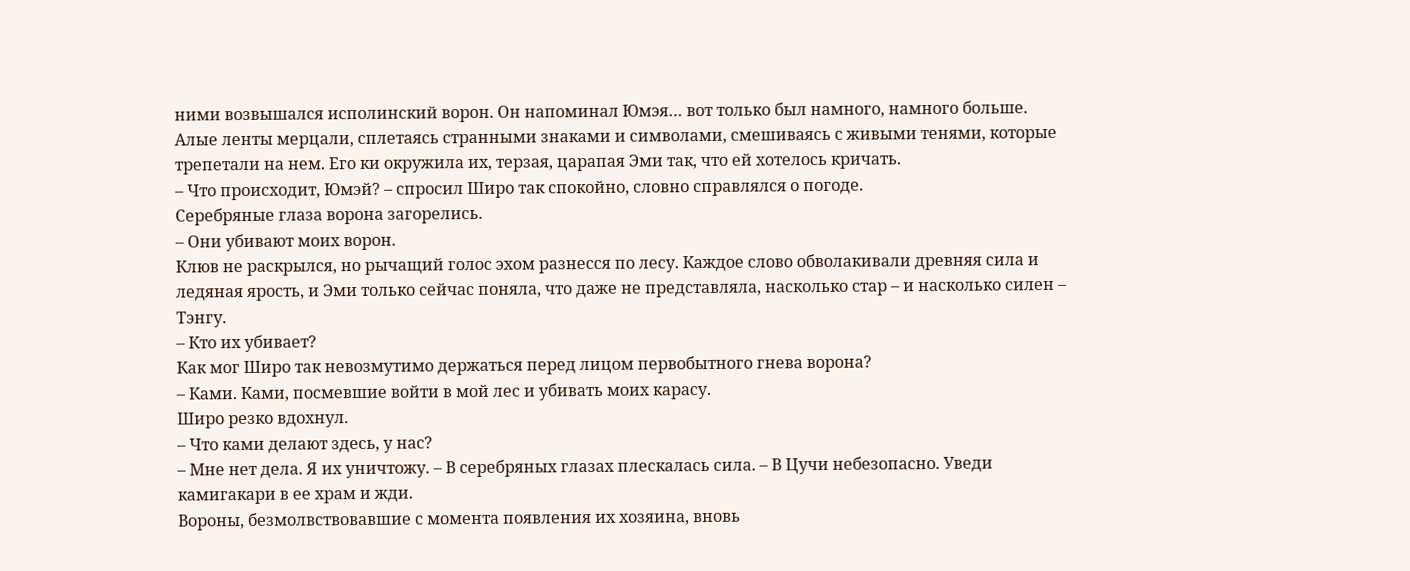ними возвышался исполинский ворон. Он напоминал Юмэя… вот только был намного, намного больше.
Алые ленты мерцали, сплетаясь странными знаками и символами, смешиваясь с живыми тенями, которые трепетали на нем. Его ки окружила их, терзая, царапая Эми так, что ей хотелось кричать.
– Что происходит, Юмэй? – спросил Широ так спокойно, словно справлялся о погоде.
Серебряные глаза ворона загорелись.
– Они убивают моих ворон.
Клюв не раскрылся, но рычащий голос эхом разнесся по лесу. Каждое слово обволакивали древняя сила и ледяная ярость, и Эми только сейчас поняла, что даже не представляла, насколько стар – и насколько силен – Тэнгу.
– Кто их убивает?
Как мог Широ так невозмутимо держаться перед лицом первобытного гнева ворона?
– Ками. Ками, посмевшие войти в мой лес и убивать моих карасу.
Широ резко вдохнул.
– Что ками делают здесь, у нас?
– Мне нет дела. Я их уничтожу. – В серебряных глазах плескалась сила. – В Цучи небезопасно. Уведи камигакари в ее храм и жди.
Вороны, безмолвствовавшие с момента появления их хозяина, вновь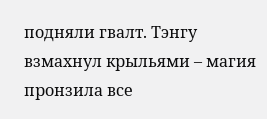подняли гвалт. Тэнгу взмахнул крыльями – магия пронзила все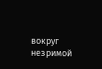вокруг незримой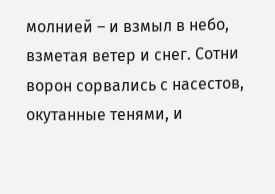молнией – и взмыл в небо, взметая ветер и снег. Сотни ворон сорвались с насестов, окутанные тенями, и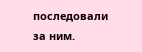последовали за ним.